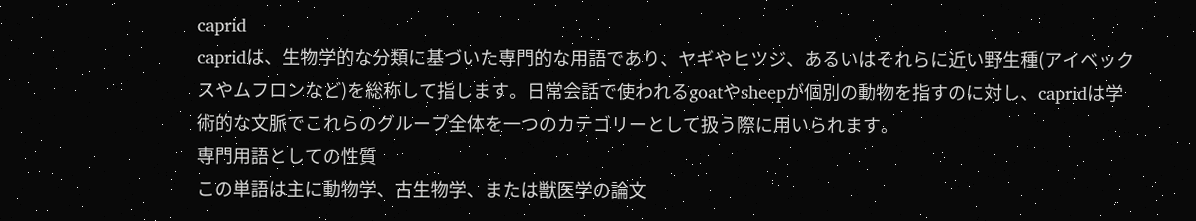caprid
capridは、生物学的な分類に基づいた専門的な用語であり、ヤギやヒツジ、あるいはそれらに近い野生種(アイベックスやムフロンなど)を総称して指します。日常会話で使われるgoatやsheepが個別の動物を指すのに対し、capridは学術的な文脈でこれらのグループ全体を一つのカテゴリーとして扱う際に用いられます。
専門用語としての性質
この単語は主に動物学、古生物学、または獣医学の論文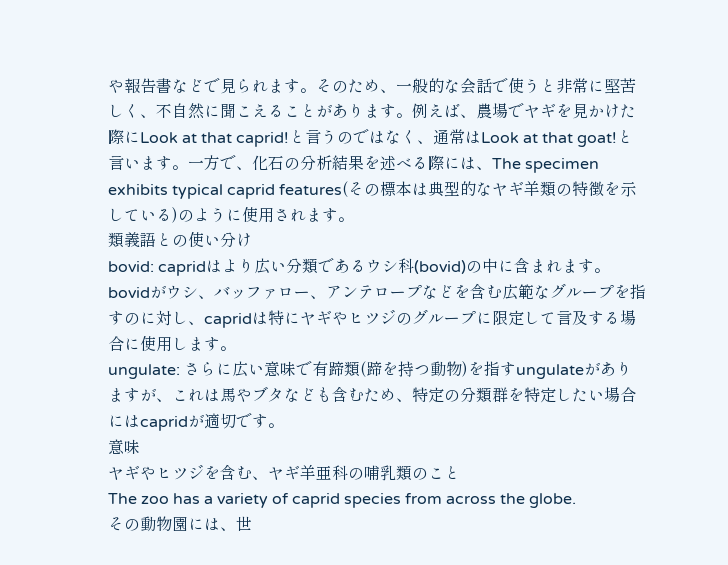や報告書などで見られます。そのため、一般的な会話で使うと非常に堅苦しく、不自然に聞こえることがあります。例えば、農場でヤギを見かけた際にLook at that caprid!と言うのではなく、通常はLook at that goat!と言います。一方で、化石の分析結果を述べる際には、The specimen exhibits typical caprid features(その標本は典型的なヤギ羊類の特徴を示している)のように使用されます。
類義語との使い分け
bovid: capridはより広い分類であるウシ科(bovid)の中に含まれます。bovidがウシ、バッファロー、アンテロープなどを含む広範なグループを指すのに対し、capridは特にヤギやヒツジのグループに限定して言及する場合に使用します。
ungulate: さらに広い意味で有蹄類(蹄を持つ動物)を指すungulateがありますが、これは馬やブタなども含むため、特定の分類群を特定したい場合にはcapridが適切です。
意味
ヤギやヒツジを含む、ヤギ羊亜科の哺乳類のこと
The zoo has a variety of caprid species from across the globe.
その動物園には、世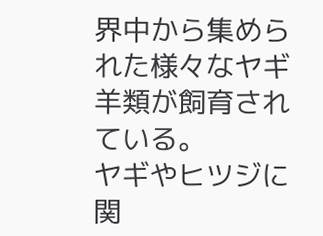界中から集められた様々なヤギ羊類が飼育されている。
ヤギやヒツジに関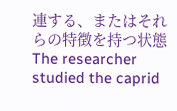連する、またはそれらの特徴を持つ状態
The researcher studied the caprid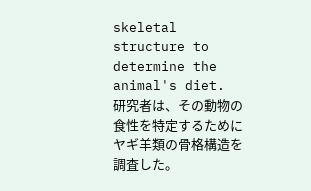skeletal structure to determine the animal's diet.
研究者は、その動物の食性を特定するためにヤギ羊類の骨格構造を調査した。